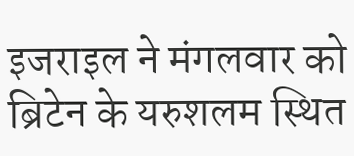इजराइल ने मंगलवार को ब्रिटेन के यरुशलम स्थित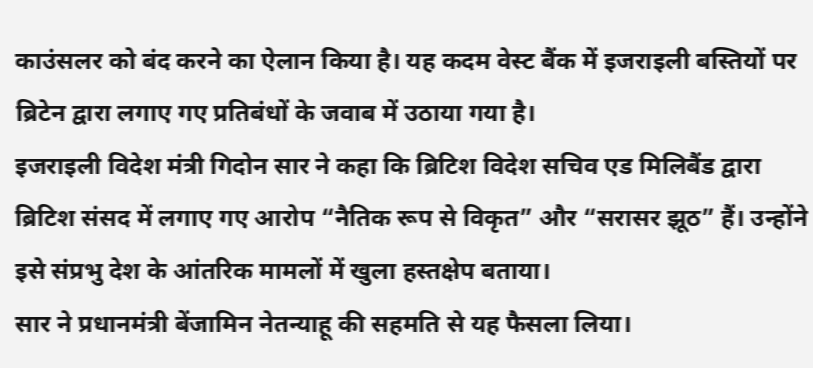काउंसलर को बंद करने का ऐलान किया है। यह कदम वेस्ट बैंक में इजराइली बस्तियों पर ब्रिटेन द्वारा लगाए गए प्रतिबंधों के जवाब में उठाया गया है।
इजराइली विदेश मंत्री गिदोन सार ने कहा कि ब्रिटिश विदेश सचिव एड मिलिबैंड द्वारा ब्रिटिश संसद में लगाए गए आरोप “नैतिक रूप से विकृत” और “सरासर झूठ” हैं। उन्होंने इसे संप्रभु देश के आंतरिक मामलों में खुला हस्तक्षेप बताया।
सार ने प्रधानमंत्री बेंजामिन नेतन्याहू की सहमति से यह फैसला लिया।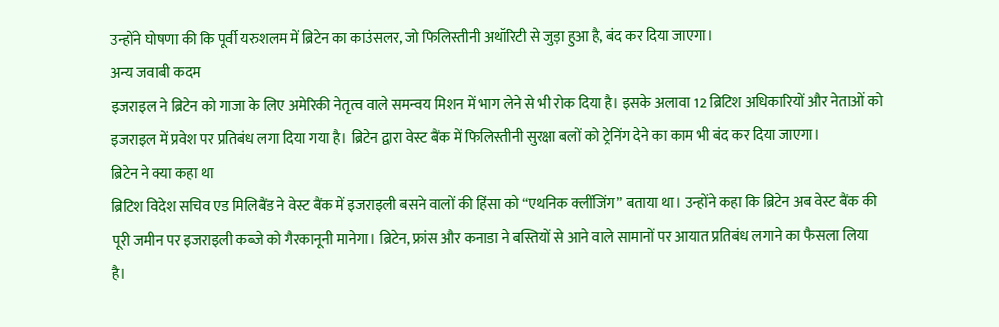उन्होंने घोषणा की कि पूर्वी यरुशलम में ब्रिटेन का काउंसलर, जो फिलिस्तीनी अथॉरिटी से जुड़ा हुआ है, बंद कर दिया जाएगा।
अन्य जवाबी कदम
इजराइल ने ब्रिटेन को गाजा के लिए अमेरिकी नेतृत्व वाले समन्वय मिशन में भाग लेने से भी रोक दिया है। इसके अलावा 12 ब्रिटिश अधिकारियों और नेताओं को इजराइल में प्रवेश पर प्रतिबंध लगा दिया गया है। ब्रिटेन द्वारा वेस्ट बैंक में फिलिस्तीनी सुरक्षा बलों को ट्रेनिंग देने का काम भी बंद कर दिया जाएगा।
ब्रिटेन ने क्या कहा था
ब्रिटिश विदेश सचिव एड मिलिबैंड ने वेस्ट बैंक में इजराइली बसने वालों की हिंसा को “एथनिक क्लींजिंग” बताया था। उन्होंने कहा कि ब्रिटेन अब वेस्ट बैंक की पूरी जमीन पर इजराइली कब्जे को गैरकानूनी मानेगा। ब्रिटेन, फ्रांस और कनाडा ने बस्तियों से आने वाले सामानों पर आयात प्रतिबंध लगाने का फैसला लिया है।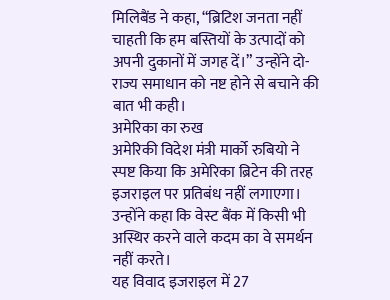मिलिबैंड ने कहा, “ब्रिटिश जनता नहीं चाहती कि हम बस्तियों के उत्पादों को अपनी दुकानों में जगह दें।” उन्होंने दो-राज्य समाधान को नष्ट होने से बचाने की बात भी कही।
अमेरिका का रुख
अमेरिकी विदेश मंत्री मार्को रुबियो ने स्पष्ट किया कि अमेरिका ब्रिटेन की तरह इजराइल पर प्रतिबंध नहीं लगाएगा। उन्होंने कहा कि वेस्ट बैंक में किसी भी अस्थिर करने वाले कदम का वे समर्थन नहीं करते।
यह विवाद इजराइल में 27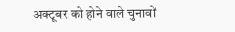अक्टूबर को होने वाले चुनावों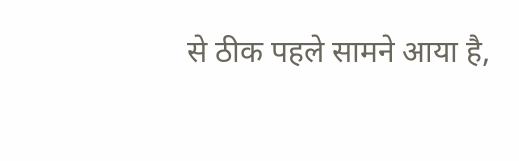से ठीक पहले सामने आया है,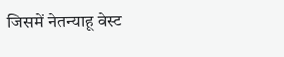जिसमें नेतन्याहू वेस्ट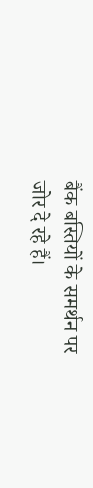बैंक बस्तियों के समर्थन पर जोर दे रहे हैं।